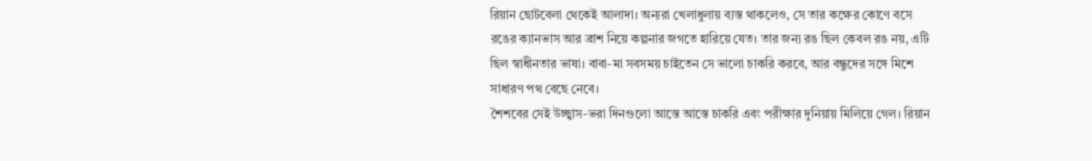রিয়ান ছোটবেলা থেকেই আলাদা। অন্যরা খেলাধুলায় ব্যস্ত থাকলেও, সে তার কক্ষের কোণে বসে রঙের ক্যানভাস আর ব্রাশ নিয়ে কল্পনার জগতে হারিয়ে যেত। তার জন্য রঙ ছিল কেবল রঙ নয়, এটি ছিল স্বাধীনতার ভাষা। বাবা-মা সবসময় চাইতেন সে ভালো চাকরি করবে, আর বন্ধুদের সঙ্গে মিশে সাধারণ পথ বেছে নেবে।
শৈশবের সেই উচ্ছ্বাস-ভরা দিনগুলো আস্তে আস্তে চাকরি এবং পরীক্ষার দুনিয়ায় মিলিয়ে গেল। রিয়ান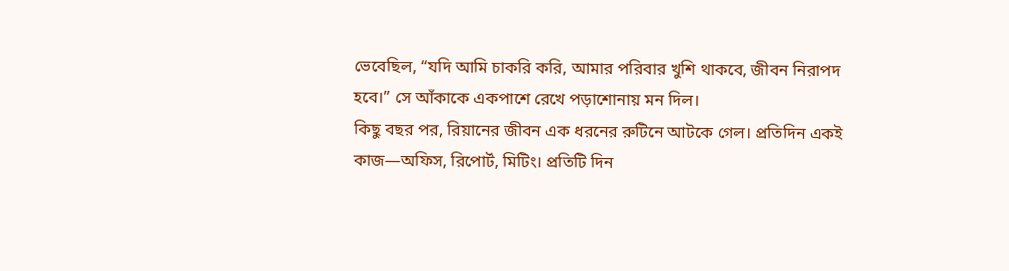ভেবেছিল, “যদি আমি চাকরি করি, আমার পরিবার খুশি থাকবে, জীবন নিরাপদ হবে।” সে আঁকাকে একপাশে রেখে পড়াশোনায় মন দিল।
কিছু বছর পর, রিয়ানের জীবন এক ধরনের রুটিনে আটকে গেল। প্রতিদিন একই কাজ—অফিস, রিপোর্ট, মিটিং। প্রতিটি দিন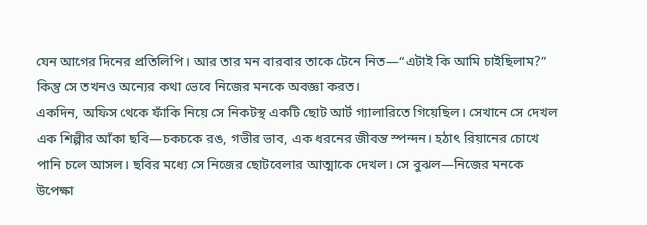যেন আগের দিনের প্রতিলিপি। আর তার মন বারবার তাকে টেনে নিত—“এটাই কি আমি চাইছিলাম?” কিন্তু সে তখনও অন্যের কথা ভেবে নিজের মনকে অবজ্ঞা করত।
একদিন, অফিস থেকে ফাঁকি নিয়ে সে নিকটস্থ একটি ছোট আর্ট গ্যালারিতে গিয়েছিল। সেখানে সে দেখল এক শিল্পীর আঁকা ছবি—চকচকে রঙ, গভীর ভাব, এক ধরনের জীবন্ত স্পন্দন। হঠাৎ রিয়ানের চোখে পানি চলে আসল। ছবির মধ্যে সে নিজের ছোটবেলার আত্মাকে দেখল। সে বুঝল—নিজের মনকে উপেক্ষা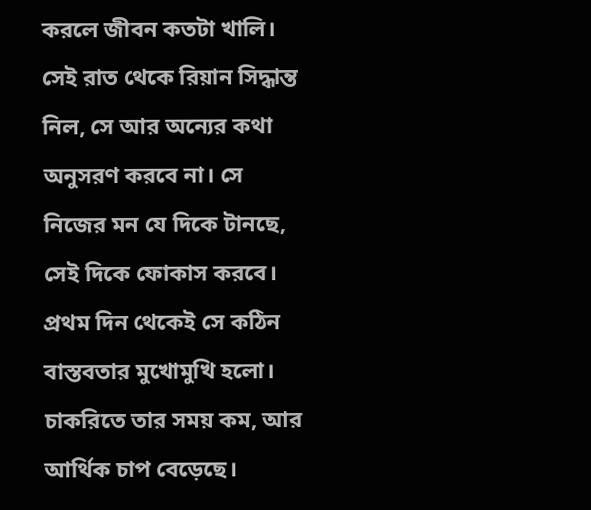করলে জীবন কতটা খালি।
সেই রাত থেকে রিয়ান সিদ্ধান্ত নিল, সে আর অন্যের কথা অনুসরণ করবে না। সে নিজের মন যে দিকে টানছে, সেই দিকে ফোকাস করবে। প্রথম দিন থেকেই সে কঠিন বাস্তবতার মুখোমুখি হলো। চাকরিতে তার সময় কম, আর আর্থিক চাপ বেড়েছে।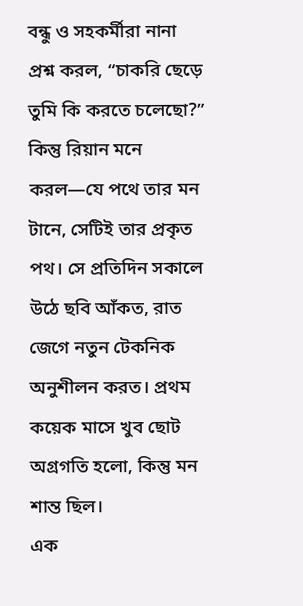বন্ধু ও সহকর্মীরা নানা প্রশ্ন করল, “চাকরি ছেড়ে তুমি কি করতে চলেছো?”
কিন্তু রিয়ান মনে করল—যে পথে তার মন টানে, সেটিই তার প্রকৃত পথ। সে প্রতিদিন সকালে উঠে ছবি আঁকত, রাত জেগে নতুন টেকনিক অনুশীলন করত। প্রথম কয়েক মাসে খুব ছোট অগ্রগতি হলো, কিন্তু মন শান্ত ছিল।
এক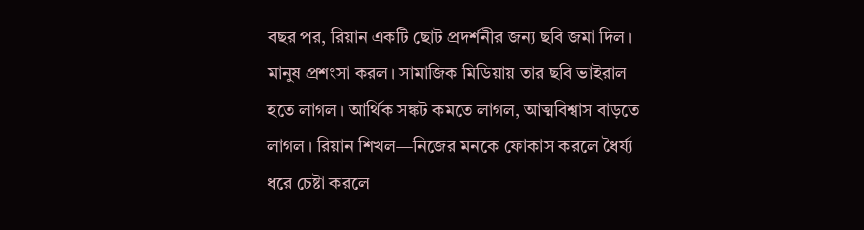বছর পর, রিয়ান একটি ছোট প্রদর্শনীর জন্য ছবি জমা দিল। মানুষ প্রশংসা করল। সামাজিক মিডিয়ায় তার ছবি ভাইরাল হতে লাগল। আর্থিক সঙ্কট কমতে লাগল, আত্মবিশ্বাস বাড়তে লাগল। রিয়ান শিখল—নিজের মনকে ফোকাস করলে ধৈর্য্য ধরে চেষ্টা করলে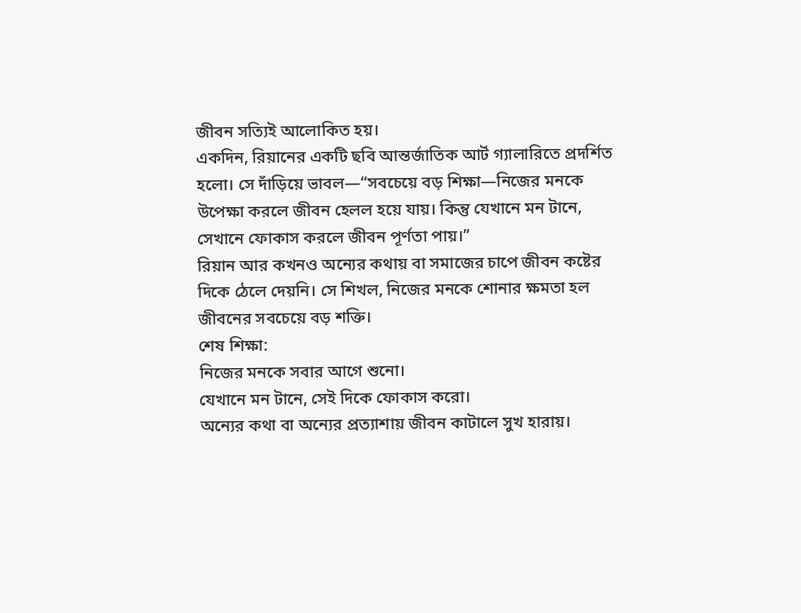জীবন সত্যিই আলোকিত হয়।
একদিন, রিয়ানের একটি ছবি আন্তর্জাতিক আর্ট গ্যালারিতে প্রদর্শিত হলো। সে দাঁড়িয়ে ভাবল—“সবচেয়ে বড় শিক্ষা—নিজের মনকে উপেক্ষা করলে জীবন হেলল হয়ে যায়। কিন্তু যেখানে মন টানে, সেখানে ফোকাস করলে জীবন পূর্ণতা পায়।”
রিয়ান আর কখনও অন্যের কথায় বা সমাজের চাপে জীবন কষ্টের দিকে ঠেলে দেয়নি। সে শিখল, নিজের মনকে শোনার ক্ষমতা হল জীবনের সবচেয়ে বড় শক্তি।
শেষ শিক্ষা:
নিজের মনকে সবার আগে শুনো।
যেখানে মন টানে, সেই দিকে ফোকাস করো।
অন্যের কথা বা অন্যের প্রত্যাশায় জীবন কাটালে সুখ হারায়।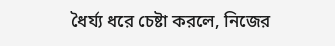ধৈর্য্য ধরে চেষ্টা করলে, নিজের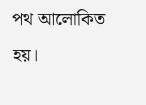পথ আলোকিত হয়।